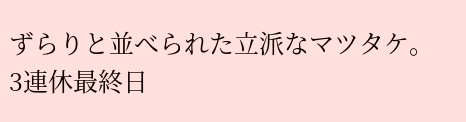ずらりと並べられた立派なマツタケ。
3連休最終日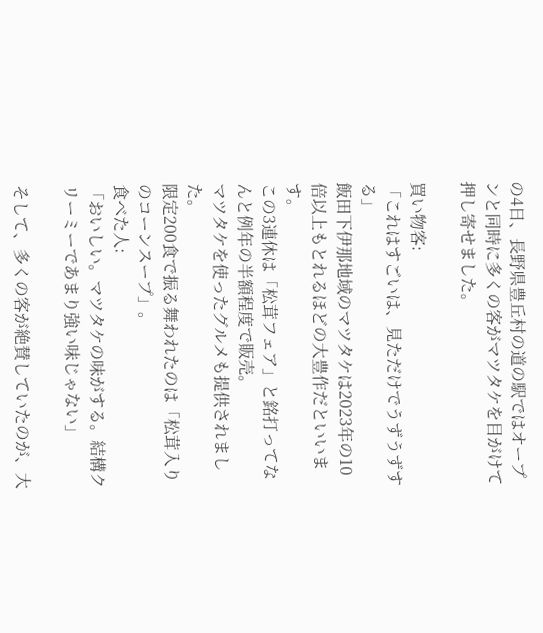の4日、長野県豊丘村の道の駅ではオープンと同時に多くの客がマツタケを目がけて押し寄せました。

買い物客:
「これはすごいは、見ただけでうずうずする」
飯田下伊那地域のマツタケは2023年の10倍以上もとれるほどの大豊作だといいます。
この3連休は「松茸フェア」と銘打ってなんと例年の半額程度で販売。
マツタケを使ったグルメも提供されました。
限定200食で振る舞われたのは「松茸入りのコーンスープ」。
食べた人:
「おいしい。マツタケの味がする。結構クリーミーであまり強い味じゃない」

そして、多くの客が絶賛していたのが、大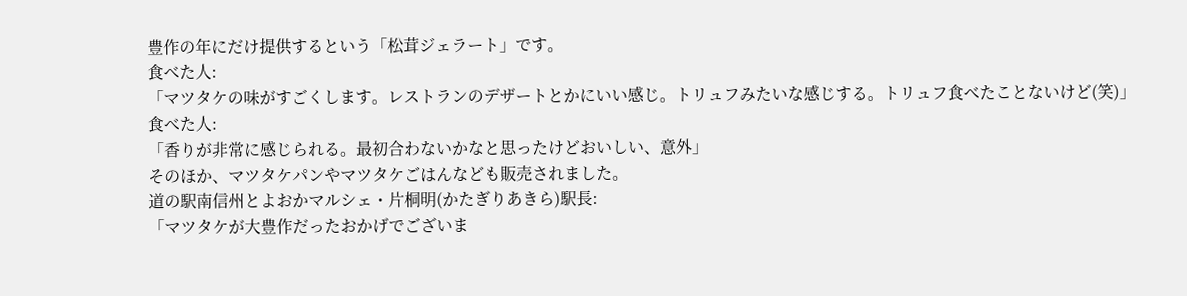豊作の年にだけ提供するという「松茸ジェラート」です。
食べた人:
「マツタケの味がすごくします。レストランのデザートとかにいい感じ。トリュフみたいな感じする。トリュフ食べたことないけど(笑)」
食べた人:
「香りが非常に感じられる。最初合わないかなと思ったけどおいしい、意外」
そのほか、マツタケパンやマツタケごはんなども販売されました。
道の駅南信州とよおかマルシェ・片桐明(かたぎりあきら)駅長:
「マツタケが大豊作だったおかげでございま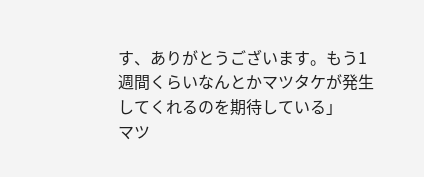す、ありがとうございます。もう1週間くらいなんとかマツタケが発生してくれるのを期待している」
マツ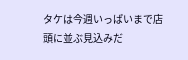タケは今週いっぱいまで店頭に並ぶ見込みだ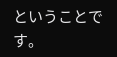ということです。